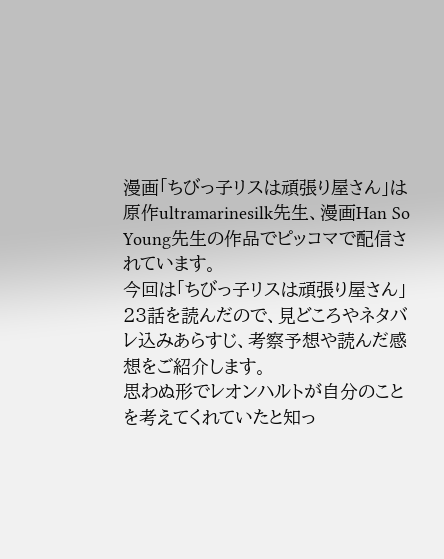漫画「ちびっ子リスは頑張り屋さん」は原作ultramarinesilk先生、漫画Han So Young先生の作品でピッコマで配信されています。
今回は「ちびっ子リスは頑張り屋さん」23話を読んだので、見どころやネタバレ込みあらすじ、考察予想や読んだ感想をご紹介します。
思わぬ形でレオンハルトが自分のことを考えてくれていたと知っ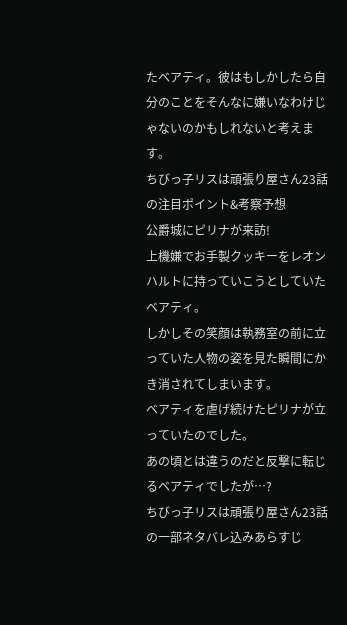たベアティ。彼はもしかしたら自分のことをそんなに嫌いなわけじゃないのかもしれないと考えます。
ちびっ子リスは頑張り屋さん23話の注目ポイント&考察予想
公爵城にピリナが来訪!
上機嫌でお手製クッキーをレオンハルトに持っていこうとしていたベアティ。
しかしその笑顔は執務室の前に立っていた人物の姿を見た瞬間にかき消されてしまいます。
ベアティを虐げ続けたピリナが立っていたのでした。
あの頃とは違うのだと反撃に転じるベアティでしたが…?
ちびっ子リスは頑張り屋さん23話の一部ネタバレ込みあらすじ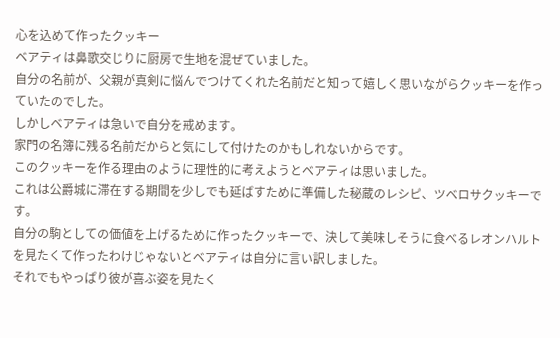心を込めて作ったクッキー
ベアティは鼻歌交じりに厨房で生地を混ぜていました。
自分の名前が、父親が真剣に悩んでつけてくれた名前だと知って嬉しく思いながらクッキーを作っていたのでした。
しかしベアティは急いで自分を戒めます。
家門の名簿に残る名前だからと気にして付けたのかもしれないからです。
このクッキーを作る理由のように理性的に考えようとベアティは思いました。
これは公爵城に滞在する期間を少しでも延ばすために準備した秘蔵のレシピ、ツベロサクッキーです。
自分の駒としての価値を上げるために作ったクッキーで、決して美味しそうに食べるレオンハルトを見たくて作ったわけじゃないとベアティは自分に言い訳しました。
それでもやっぱり彼が喜ぶ姿を見たく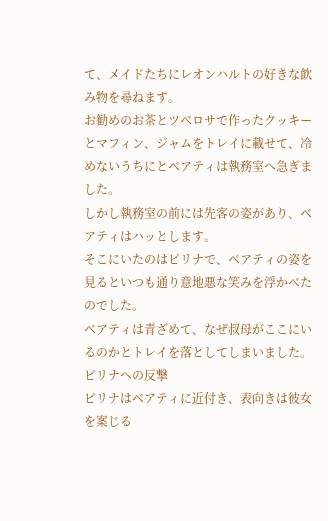て、メイドたちにレオンハルトの好きな飲み物を尋ねます。
お勧めのお茶とツベロサで作ったクッキーとマフィン、ジャムをトレイに載せて、冷めないうちにとベアティは執務室へ急ぎました。
しかし執務室の前には先客の姿があり、ベアティはハッとします。
そこにいたのはピリナで、ベアティの姿を見るといつも通り意地悪な笑みを浮かべたのでした。
ベアティは青ざめて、なぜ叔母がここにいるのかとトレイを落としてしまいました。
ピリナへの反撃
ピリナはベアティに近付き、表向きは彼女を案じる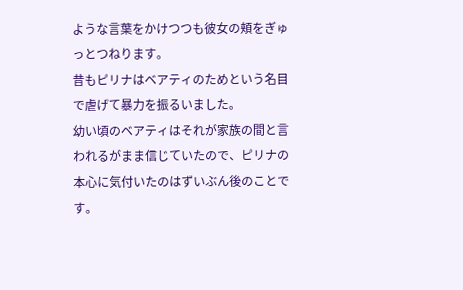ような言葉をかけつつも彼女の頬をぎゅっとつねります。
昔もピリナはベアティのためという名目で虐げて暴力を振るいました。
幼い頃のベアティはそれが家族の間と言われるがまま信じていたので、ピリナの本心に気付いたのはずいぶん後のことです。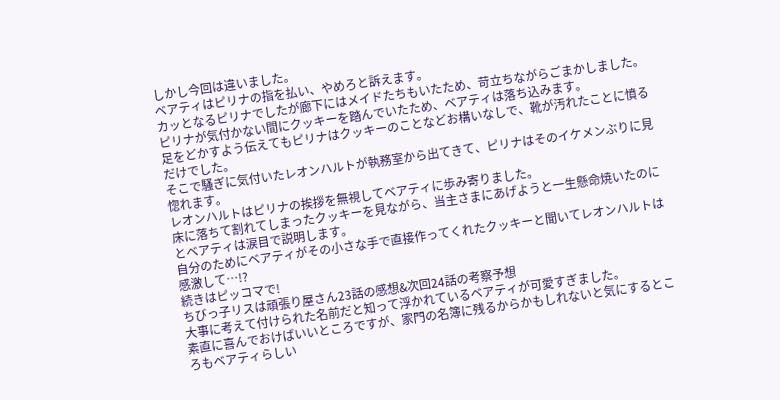しかし今回は違いました。
ベアティはピリナの指を払い、やめろと訴えます。
カッとなるピリナでしたが廊下にはメイドたちもいたため、苛立ちながらごまかしました。
ピリナが気付かない間にクッキーを踏んでいたため、ベアティは落ち込みます。
足をどかすよう伝えてもピリナはクッキーのことなどお構いなしで、靴が汚れたことに憤るだけでした。
そこで騒ぎに気付いたレオンハルトが執務室から出てきて、ピリナはそのイケメンぶりに見惚れます。
レオンハルトはピリナの挨拶を無視してベアティに歩み寄りました。
床に落ちて割れてしまったクッキーを見ながら、当主さまにあげようと一生懸命焼いたのにとベアティは涙目で説明します。
自分のためにベアティがその小さな手で直接作ってくれたクッキーと聞いてレオンハルトは感激して…!?
続きはピッコマで!
ちびっ子リスは頑張り屋さん23話の感想&次回24話の考察予想
大事に考えて付けられた名前だと知って浮かれているベアティが可愛すぎました。
素直に喜んでおけばいいところですが、家門の名簿に残るからかもしれないと気にするところもベアティらしい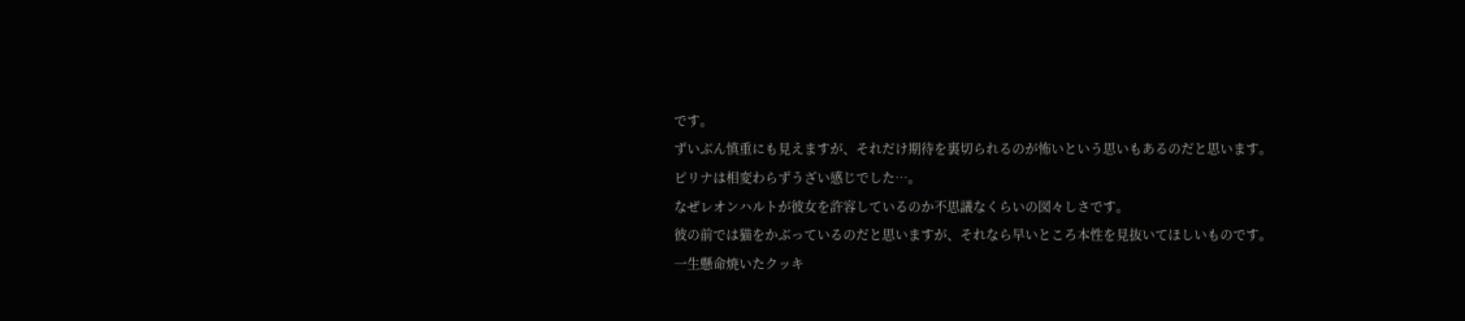です。
ずいぶん慎重にも見えますが、それだけ期待を裏切られるのが怖いという思いもあるのだと思います。
ピリナは相変わらずうざい感じでした…。
なぜレオンハルトが彼女を許容しているのか不思議なくらいの図々しさです。
彼の前では猫をかぶっているのだと思いますが、それなら早いところ本性を見抜いてほしいものです。
一生懸命焼いたクッキ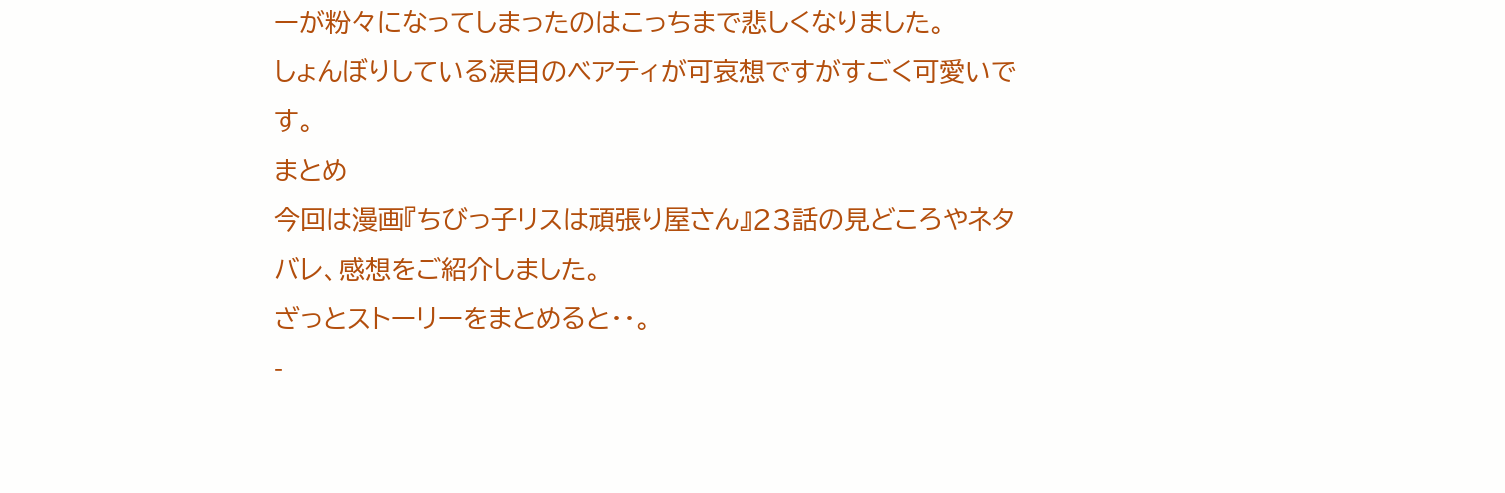ーが粉々になってしまったのはこっちまで悲しくなりました。
しょんぼりしている涙目のベアティが可哀想ですがすごく可愛いです。
まとめ
今回は漫画『ちびっ子リスは頑張り屋さん』23話の見どころやネタバレ、感想をご紹介しました。
ざっとストーリーをまとめると・・。
-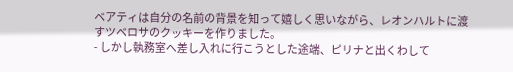ベアティは自分の名前の背景を知って嬉しく思いながら、レオンハルトに渡すツベロサのクッキーを作りました。
- しかし執務室へ差し入れに行こうとした途端、ピリナと出くわして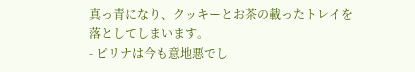真っ青になり、クッキーとお茶の載ったトレイを落としてしまいます。
- ピリナは今も意地悪でし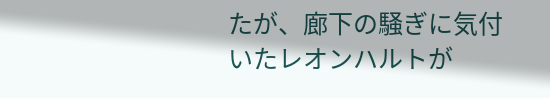たが、廊下の騒ぎに気付いたレオンハルトが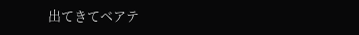出てきてベアテ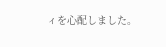ィを心配しました。